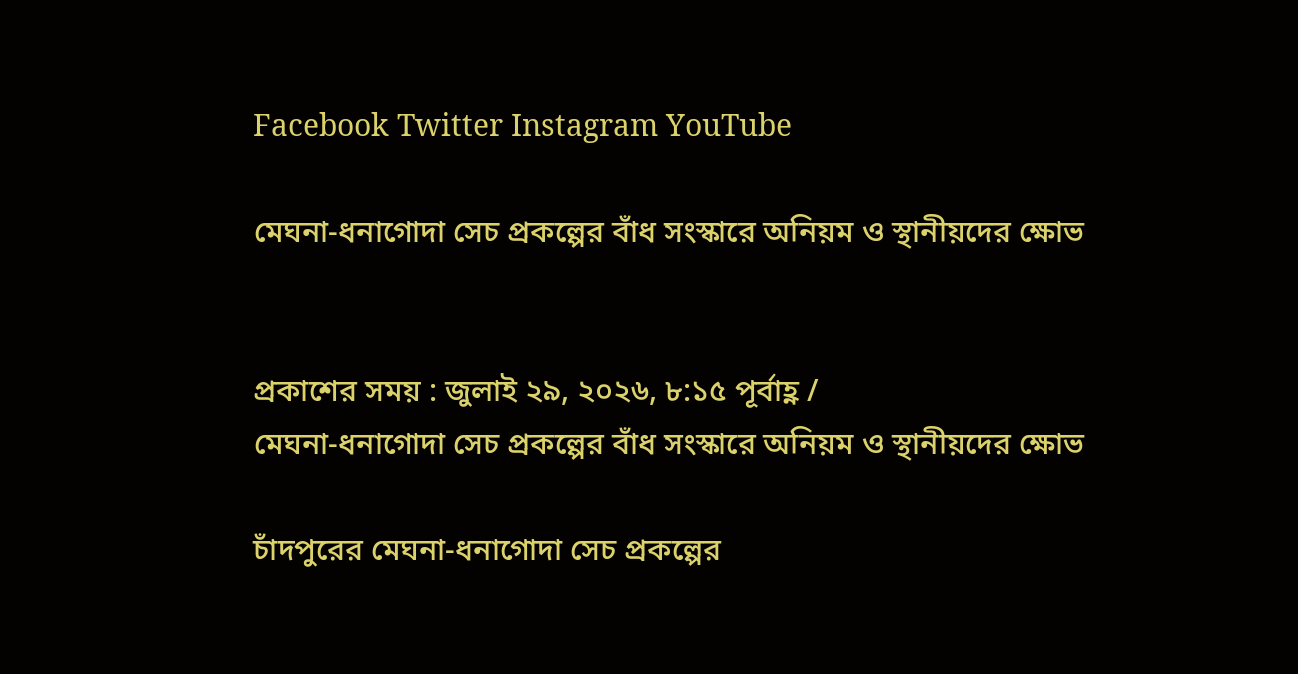Facebook Twitter Instagram YouTube

মেঘনা-ধনাগোদা সেচ প্রকল্পের বাঁধ সংস্কারে অনিয়ম ও স্থানীয়দের ক্ষোভ


প্রকাশের সময় : জুলাই ২৯, ২০২৬, ৮:১৫ পূর্বাহ্ণ /
মেঘনা-ধনাগোদা সেচ প্রকল্পের বাঁধ সংস্কারে অনিয়ম ও স্থানীয়দের ক্ষোভ

চাঁদপুরের মেঘনা-ধনাগোদা সেচ প্রকল্পের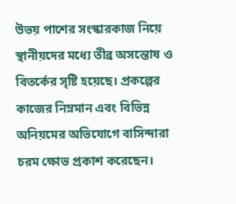উভয় পাশের সংস্কারকাজ নিয়ে স্থানীয়দের মধ্যে তীব্র অসন্তোষ ও বিতর্কের সৃষ্টি হয়েছে। প্রকল্পের কাজের নিম্নমান এবং বিভিন্ন অনিয়মের অভিযোগে বাসিন্দারা চরম ক্ষোভ প্রকাশ করেছেন।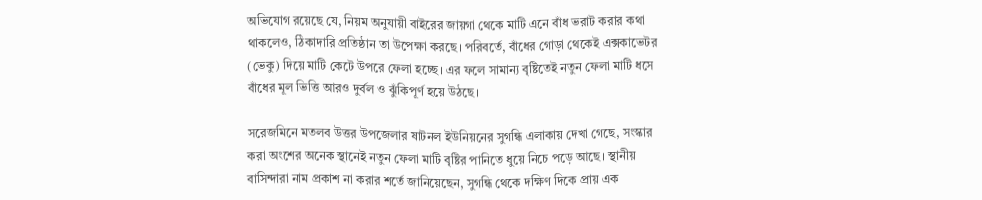অভিযোগ রয়েছে যে, নিয়ম অনুযায়ী বাইরের জায়গা থেকে মাটি এনে বাঁধ ভরাট করার কথা থাকলেও, ঠিকাদারি প্রতিষ্ঠান তা উপেক্ষা করছে। পরিবর্তে, বাঁধের গোড়া থেকেই এক্সকাভেটর (ভেকু) দিয়ে মাটি কেটে উপরে ফেলা হচ্ছে। এর ফলে সামান্য বৃষ্টিতেই নতুন ফেলা মাটি ধসে বাঁধের মূল ভিত্তি আরও দুর্বল ও ঝুঁকিপূর্ণ হয়ে উঠছে।

সরেজমিনে মতলব উত্তর উপজেলার ষাটনল ইউনিয়নের সুগন্ধি এলাকায় দেখা গেছে, সংস্কার করা অংশের অনেক স্থানেই নতুন ফেলা মাটি বৃষ্টির পানিতে ধুয়ে নিচে পড়ে আছে। স্থানীয় বাসিন্দারা নাম প্রকাশ না করার শর্তে জানিয়েছেন, সুগন্ধি থেকে দক্ষিণ দিকে প্রায় এক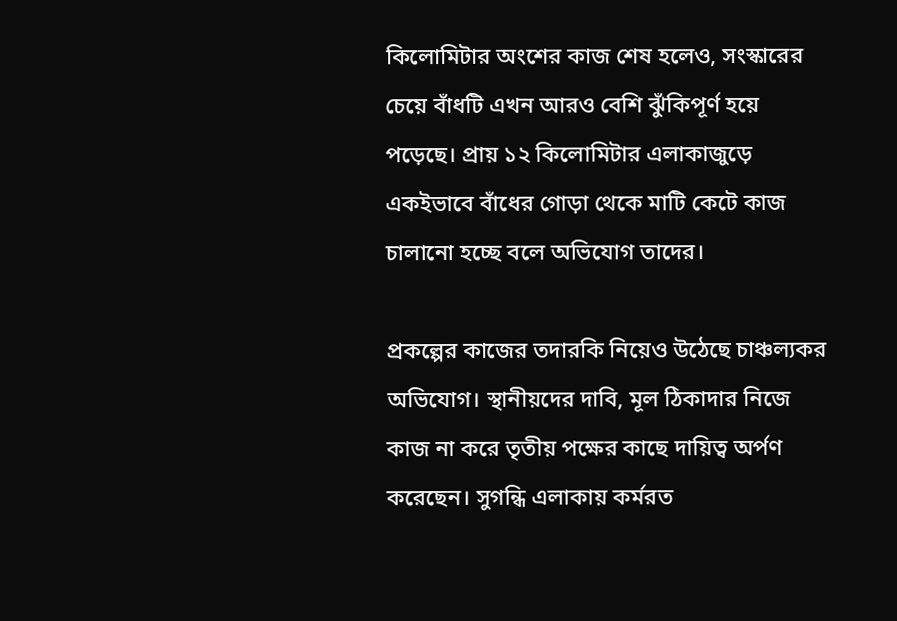কিলোমিটার অংশের কাজ শেষ হলেও, সংস্কারের চেয়ে বাঁধটি এখন আরও বেশি ঝুঁকিপূর্ণ হয়ে পড়েছে। প্রায় ১২ কিলোমিটার এলাকাজুড়ে একইভাবে বাঁধের গোড়া থেকে মাটি কেটে কাজ চালানো হচ্ছে বলে অভিযোগ তাদের।

প্রকল্পের কাজের তদারকি নিয়েও উঠেছে চাঞ্চল্যকর অভিযোগ। স্থানীয়দের দাবি, মূল ঠিকাদার নিজে কাজ না করে তৃতীয় পক্ষের কাছে দায়িত্ব অর্পণ করেছেন। সুগন্ধি এলাকায় কর্মরত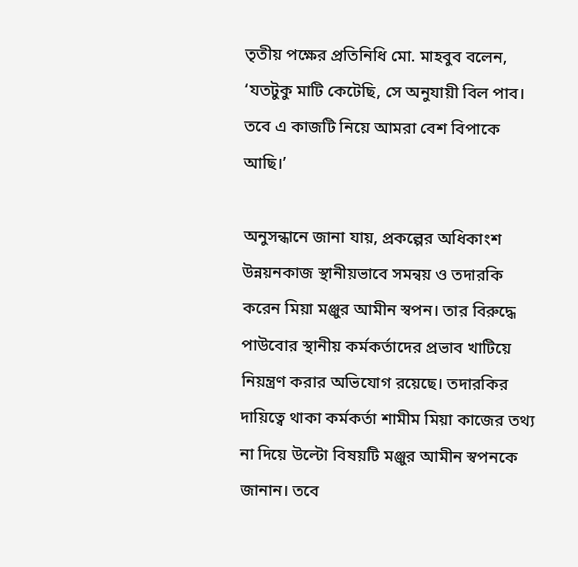তৃতীয় পক্ষের প্রতিনিধি মো. মাহবুব বলেন, ‘যতটুকু মাটি কেটেছি, সে অনুযায়ী বিল পাব। তবে এ কাজটি নিয়ে আমরা বেশ বিপাকে আছি।’

অনুসন্ধানে জানা যায়, প্রকল্পের অধিকাংশ উন্নয়নকাজ স্থানীয়ভাবে সমন্বয় ও তদারকি করেন মিয়া মঞ্জুর আমীন স্বপন। তার বিরুদ্ধে পাউবোর স্থানীয় কর্মকর্তাদের প্রভাব খাটিয়ে নিয়ন্ত্রণ করার অভিযোগ রয়েছে। তদারকির দায়িত্বে থাকা কর্মকর্তা শামীম মিয়া কাজের তথ্য না দিয়ে উল্টো বিষয়টি মঞ্জুর আমীন স্বপনকে জানান। তবে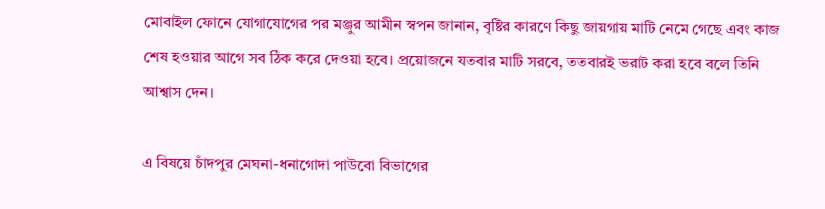মোবাইল ফোনে যোগাযোগের পর মঞ্জুর আমীন স্বপন জানান, বৃষ্টির কারণে কিছু জায়গায় মাটি নেমে গেছে এবং কাজ শেষ হওয়ার আগে সব ঠিক করে দেওয়া হবে। প্রয়োজনে যতবার মাটি সরবে, ততবারই ভরাট করা হবে বলে তিনি আশ্বাস দেন।

এ বিষয়ে চাঁদপুর মেঘনা-ধনাগোদা পাউবো বিভাগের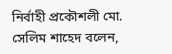নির্বাহী প্রকৌশলী মো. সেলিম শাহেদ বলেন,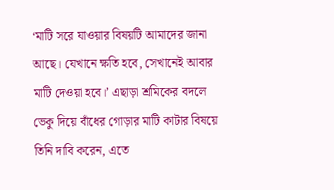‘মাটি সরে যাওয়ার বিষয়টি আমাদের জানা আছে। যেখানে ক্ষতি হবে, সেখানেই আবার মাটি দেওয়া হবে।’ এছাড়া শ্রমিকের বদলে ভেকু দিয়ে বাঁধের গোড়ার মাটি কাটার বিষয়ে তিনি দাবি করেন, এতে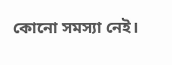কোনো সমস্যা নেই।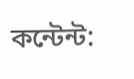কন্টেন্ট: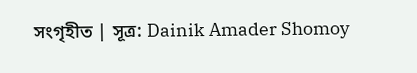সংগৃহীত | সূত্র: Dainik Amader Shomoy